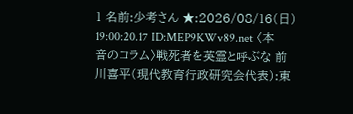1 名前:少考さん ★:2026/08/16(日) 19:00:20.17 ID:MEP9KWv89.net 〈本音のコラム〉戦死者を英霊と呼ぶな 前川喜平(現代教育行政研究会代表):東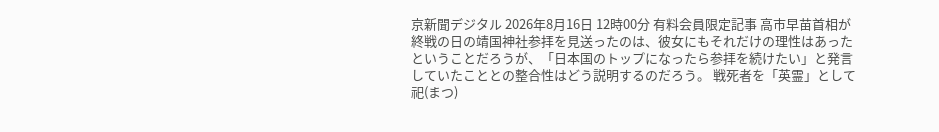京新聞デジタル 2026年8月16日 12時00分 有料会員限定記事 高市早苗首相が終戦の日の靖国神社参拝を見送ったのは、彼女にもそれだけの理性はあったということだろうが、「日本国のトップになったら参拝を続けたい」と発言していたこととの整合性はどう説明するのだろう。 戦死者を「英霊」として祀(まつ)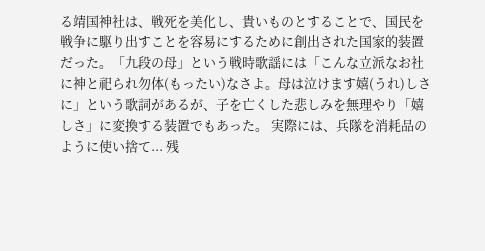る靖国神社は、戦死を美化し、貴いものとすることで、国民を戦争に駆り出すことを容易にするために創出された国家的装置だった。「九段の母」という戦時歌謡には「こんな立派なお社に神と祀られ勿体(もったい)なさよ。母は泣けます嬉(うれ)しさに」という歌詞があるが、子を亡くした悲しみを無理やり「嬉しさ」に変換する装置でもあった。 実際には、兵隊を消耗品のように使い捨て... 残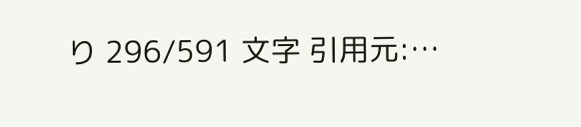り 296/591 文字 引用元:…